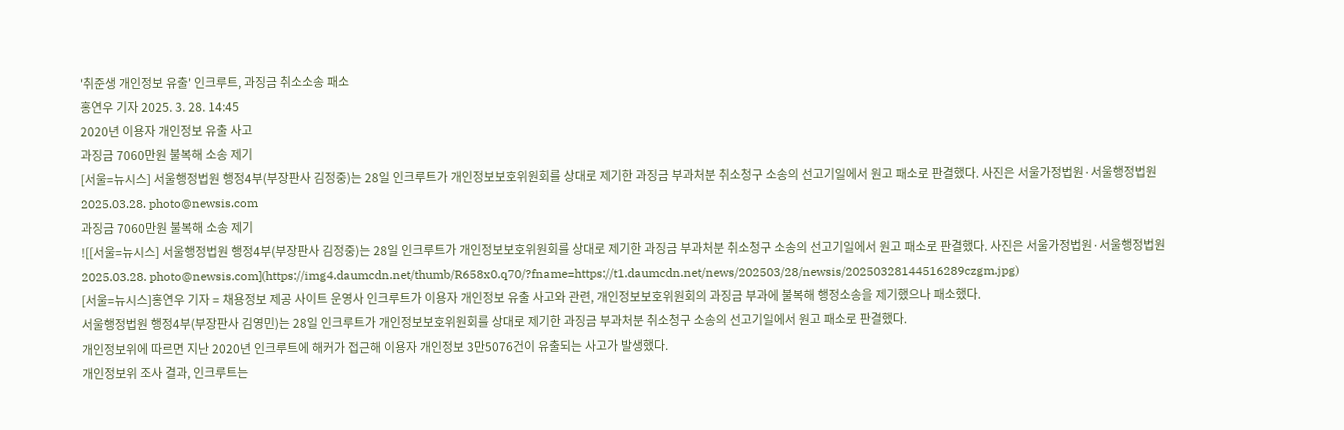'취준생 개인정보 유출' 인크루트, 과징금 취소소송 패소
홍연우 기자 2025. 3. 28. 14:45
2020년 이용자 개인정보 유출 사고
과징금 7060만원 불복해 소송 제기
[서울=뉴시스] 서울행정법원 행정4부(부장판사 김정중)는 28일 인크루트가 개인정보보호위원회를 상대로 제기한 과징금 부과처분 취소청구 소송의 선고기일에서 원고 패소로 판결했다. 사진은 서울가정법원·서울행정법원 2025.03.28. photo@newsis.com
과징금 7060만원 불복해 소송 제기
![[서울=뉴시스] 서울행정법원 행정4부(부장판사 김정중)는 28일 인크루트가 개인정보보호위원회를 상대로 제기한 과징금 부과처분 취소청구 소송의 선고기일에서 원고 패소로 판결했다. 사진은 서울가정법원·서울행정법원 2025.03.28. photo@newsis.com](https://img4.daumcdn.net/thumb/R658x0.q70/?fname=https://t1.daumcdn.net/news/202503/28/newsis/20250328144516289czgm.jpg)
[서울=뉴시스]홍연우 기자 = 채용정보 제공 사이트 운영사 인크루트가 이용자 개인정보 유출 사고와 관련, 개인정보보호위원회의 과징금 부과에 불복해 행정소송을 제기했으나 패소했다.
서울행정법원 행정4부(부장판사 김영민)는 28일 인크루트가 개인정보보호위원회를 상대로 제기한 과징금 부과처분 취소청구 소송의 선고기일에서 원고 패소로 판결했다.
개인정보위에 따르면 지난 2020년 인크루트에 해커가 접근해 이용자 개인정보 3만5076건이 유출되는 사고가 발생했다.
개인정보위 조사 결과, 인크루트는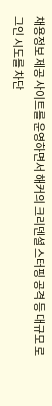채용정보 제공 사이트를 운영하면서 해커의 크리덴셜 스터핑 공격 등 대규모 로그인 시도를 차단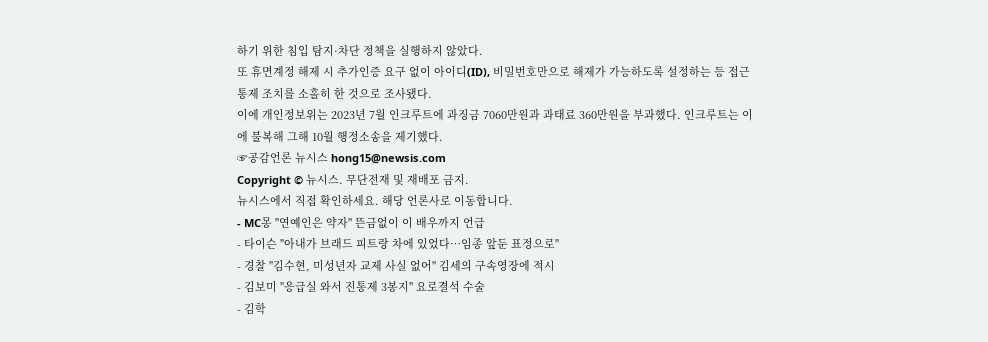하기 위한 침입 탐지·차단 정책을 실행하지 않았다.
또 휴면계정 해제 시 추가인증 요구 없이 아이디(ID), 비밀번호만으로 해제가 가능하도록 설정하는 등 접근통제 조치를 소홀히 한 것으로 조사됐다.
이에 개인정보위는 2023년 7월 인크루트에 과징금 7060만원과 과태료 360만원을 부과했다. 인크루트는 이에 불복해 그해 10월 행정소송을 제기했다.
☞공감언론 뉴시스 hong15@newsis.com
Copyright © 뉴시스. 무단전재 및 재배포 금지.
뉴시스에서 직접 확인하세요. 해당 언론사로 이동합니다.
- MC몽 "연예인은 약자" 뜬금없이 이 배우까지 언급
- 타이슨 "아내가 브래드 피트랑 차에 있었다…임종 앞둔 표정으로"
- 경찰 "김수현, 미성년자 교제 사실 없어" 김세의 구속영장에 적시
- 김보미 "응급실 와서 진통제 3봉지" 요로결석 수술
- 김학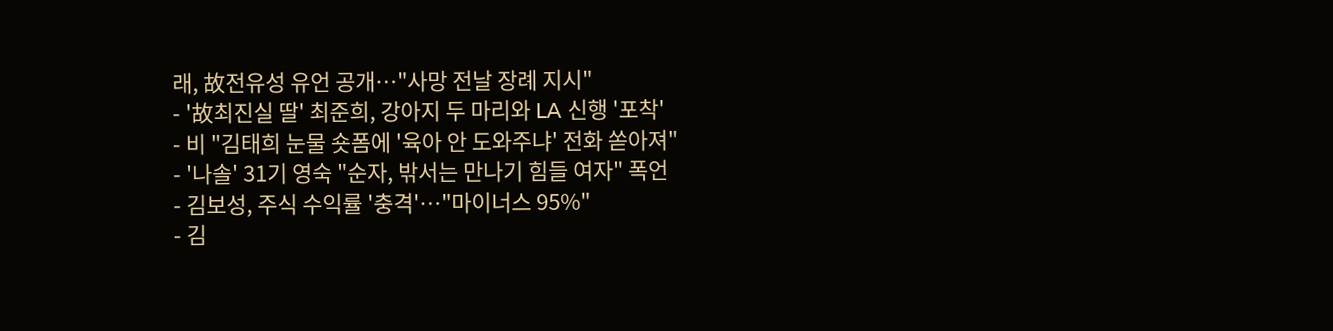래, 故전유성 유언 공개…"사망 전날 장례 지시"
- '故최진실 딸' 최준희, 강아지 두 마리와 LA 신행 '포착'
- 비 "김태희 눈물 숏폼에 '육아 안 도와주냐' 전화 쏟아져"
- '나솔' 31기 영숙 "순자, 밖서는 만나기 힘들 여자" 폭언
- 김보성, 주식 수익률 '충격'…"마이너스 95%"
- 김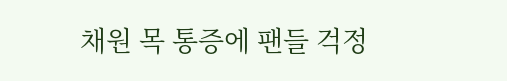채원 목 통증에 팬들 걱정